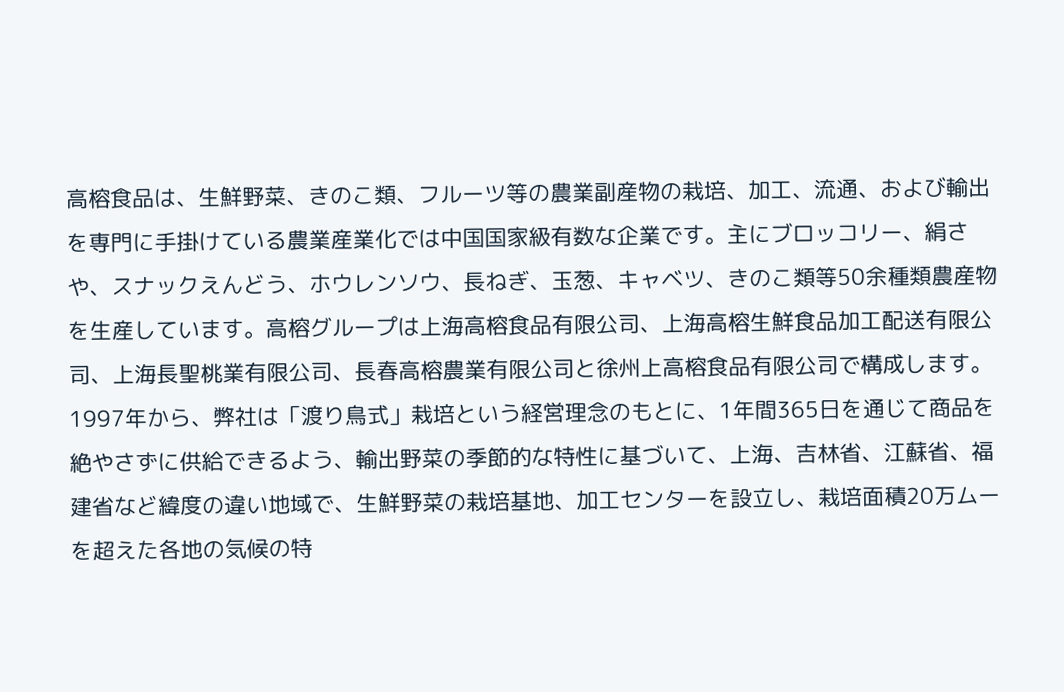高榕食品は、生鮮野菜、きのこ類、フルーツ等の農業副産物の栽培、加工、流通、および輸出を専門に手掛けている農業産業化では中国国家級有数な企業です。主にブロッコリー、絹さや、スナックえんどう、ホウレンソウ、長ねぎ、玉葱、キャベツ、きのこ類等50余種類農産物を生産しています。高榕グループは上海高榕食品有限公司、上海高榕生鮮食品加工配送有限公司、上海長聖桃業有限公司、長春高榕農業有限公司と徐州上高榕食品有限公司で構成します。
1997年から、弊社は「渡り鳥式」栽培という経営理念のもとに、1年間365日を通じて商品を絶やさずに供給できるよう、輸出野菜の季節的な特性に基づいて、上海、吉林省、江蘇省、福建省など緯度の違い地域で、生鮮野菜の栽培基地、加工センターを設立し、栽培面積20万ムーを超えた各地の気候の特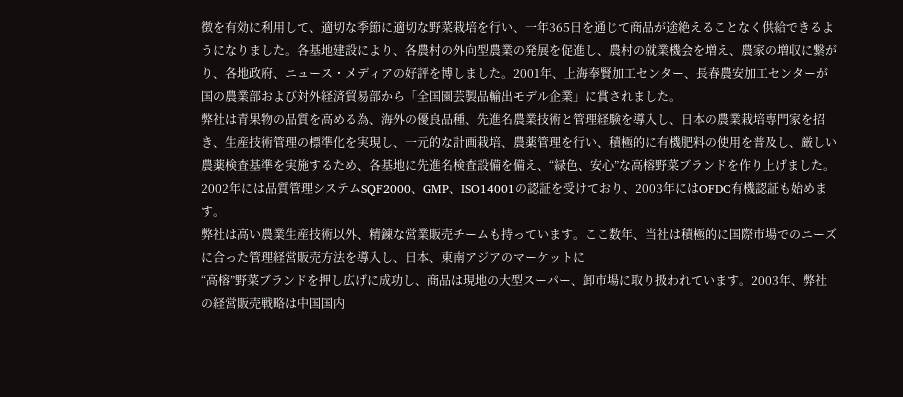徴を有効に利用して、適切な季節に適切な野菜栽培を行い、一年365日を通じて商品が途絶えることなく供給できるようになりました。各基地建設により、各農村の外向型農業の発展を促進し、農村の就業機会を増え、農家の増収に繋がり、各地政府、ニュース・メディアの好評を博しました。2001年、上海奉賢加工センター、長春農安加工センターが国の農業部および対外経済貿易部から「全国園芸製品輸出モデル企業」に賞されました。
弊社は青果物の品質を高める為、海外の優良品種、先進名農業技術と管理経験を導入し、日本の農業栽培専門家を招き、生産技術管理の標準化を実現し、一元的な計画栽培、農薬管理を行い、積極的に有機肥料の使用を普及し、厳しい農薬検査基準を実施するため、各基地に先進名検査設備を備え、“緑色、安心”な高榕野菜ブランドを作り上げました。2002年には品質管理システムSQF2000、GMP、ISO14001の認証を受けており、2003年にはOFDC有機認証も始めます。
弊社は高い農業生産技術以外、精錬な営業販売チームも持っています。ここ数年、当社は積極的に国際市場でのニーズに合った管理経営販売方法を導入し、日本、東南アジアのマーケットに
“高榕”野菜ブランドを押し広げに成功し、商品は現地の大型スーパー、卸市場に取り扱われています。2003年、弊社の経営販売戦略は中国国内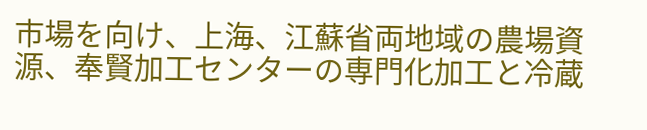市場を向け、上海、江蘇省両地域の農場資源、奉賢加工センターの専門化加工と冷蔵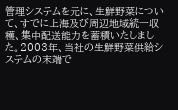管理システムを元に、生鮮野菜について、すでに上海及び周辺地域統一収穫、集中配送能力を蓄積いたしました。2003年、当社の生鮮野菜供給システムの末端で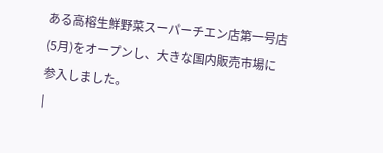ある高榕生鮮野菜スーパーチエン店第一号店(5月)をオープンし、大きな国内販売市場に参入しました。
|